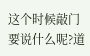这个时候敲门要说什么呢?道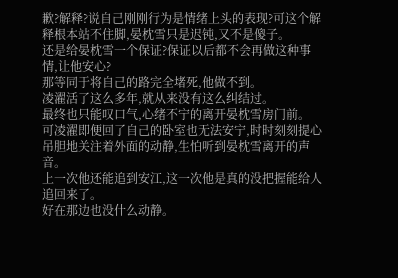歉?解释?说自己刚刚行为是情绪上头的表现?可这个解释根本站不住脚,晏枕雪只是迟钝,又不是傻子。
还是给晏枕雪一个保证?保证以后都不会再做这种事情,让他安心?
那等同于将自己的路完全堵死,他做不到。
凌濯活了这么多年,就从来没有这么纠结过。
最终也只能叹口气,心绪不宁的离开晏枕雪房门前。
可凌濯即便回了自己的卧室也无法安宁,时时刻刻提心吊胆地关注着外面的动静,生怕听到晏枕雪离开的声音。
上一次他还能追到安江,这一次他是真的没把握能给人追回来了。
好在那边也没什么动静。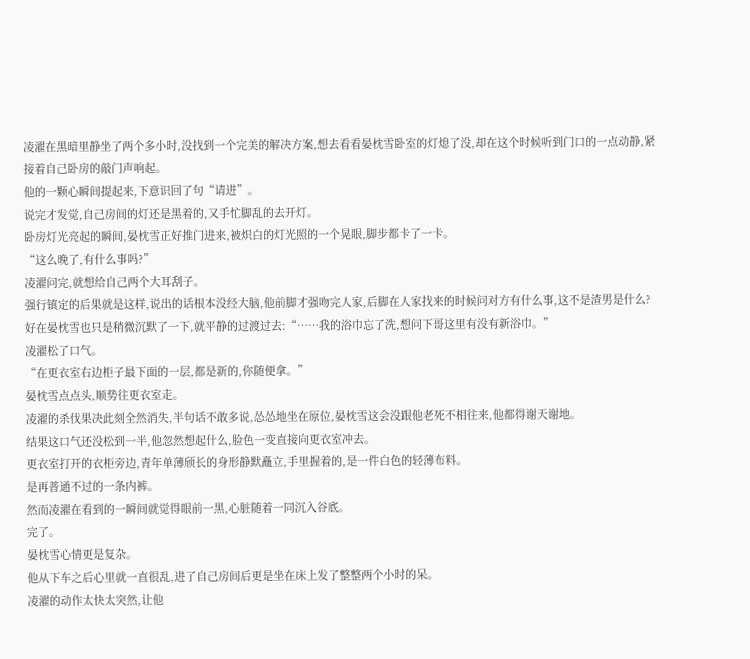凌濯在黑暗里静坐了两个多小时,没找到一个完美的解决方案,想去看看晏枕雪卧室的灯熄了没,却在这个时候听到门口的一点动静,紧接着自己卧房的敲门声响起。
他的一颗心瞬间提起来,下意识回了句“请进”。
说完才发觉,自己房间的灯还是黑着的,又手忙脚乱的去开灯。
卧房灯光亮起的瞬间,晏枕雪正好推门进来,被炽白的灯光照的一个晃眼,脚步都卡了一卡。
“这么晚了,有什么事吗?”
凌濯问完,就想给自己两个大耳刮子。
强行镇定的后果就是这样,说出的话根本没经大脑,他前脚才强吻完人家,后脚在人家找来的时候问对方有什么事,这不是渣男是什么?
好在晏枕雪也只是稍微沉默了一下,就平静的过渡过去:“……我的浴巾忘了洗,想问下哥这里有没有新浴巾。”
凌濯松了口气。
“在更衣室右边柜子最下面的一层,都是新的,你随便拿。”
晏枕雪点点头,顺势往更衣室走。
凌濯的杀伐果决此刻全然消失,半句话不敢多说,怂怂地坐在原位,晏枕雪这会没跟他老死不相往来,他都得谢天谢地。
结果这口气还没松到一半,他忽然想起什么,脸色一变直接向更衣室冲去。
更衣室打开的衣柜旁边,青年单薄颀长的身形静默矗立,手里握着的,是一件白色的轻薄布料。
是再普通不过的一条内裤。
然而凌濯在看到的一瞬间就觉得眼前一黑,心脏随着一同沉入谷底。
完了。
晏枕雪心情更是复杂。
他从下车之后心里就一直很乱,进了自己房间后更是坐在床上发了整整两个小时的呆。
凌濯的动作太快太突然,让他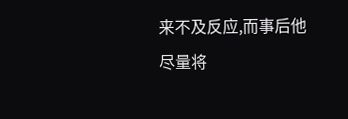来不及反应,而事后他尽量将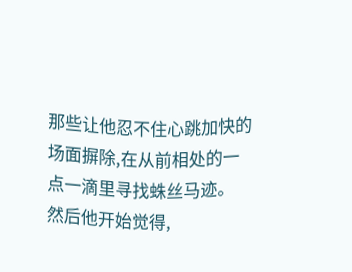那些让他忍不住心跳加快的场面摒除,在从前相处的一点一滴里寻找蛛丝马迹。
然后他开始觉得,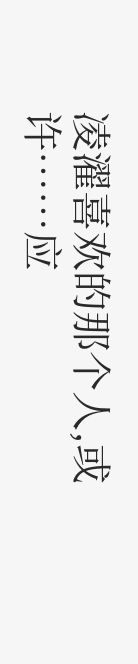凌濯喜欢的那个人,或许……应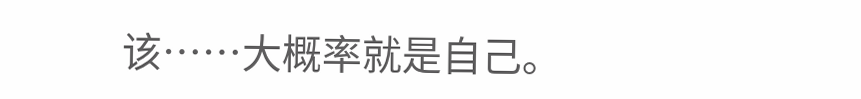该……大概率就是自己。